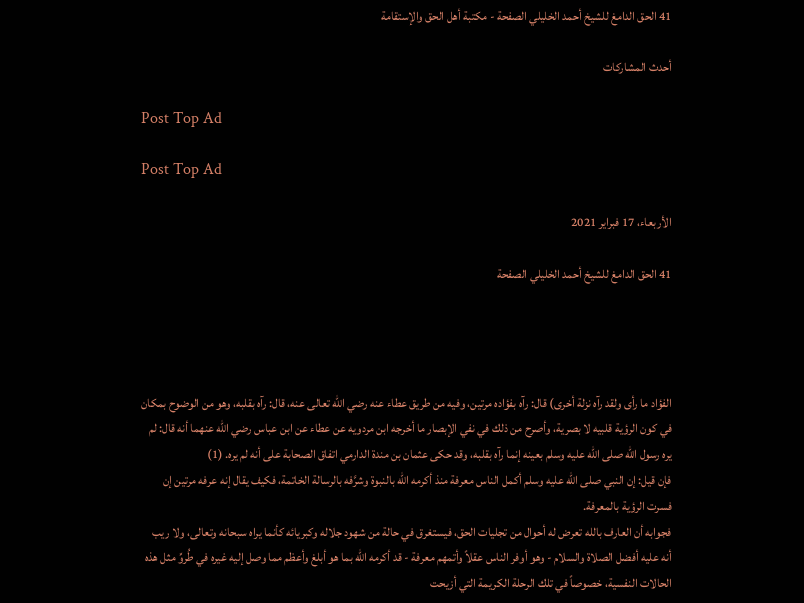41 الحق الدامغ للشيخ أحمد الخليلي الصفحة - مكتبة أهل الحق والإستقامة

أحدث المشاركات

Post Top Ad

Post Top Ad

الأربعاء، 17 فبراير 2021

41 الحق الدامغ للشيخ أحمد الخليلي الصفحة




الفؤاد ما رأى ولقد رآه نزلة أخرى) قال: رآه بفؤاده مرتين، وفيه من طريق عطاء عنه رضي الله تعالى عنه، قال: رآه بقلبه، وهو من الوضوح بمكان في كون الرؤية قلبيه لا بصرية، وأصرح من ذلك في نفي الإبصار ما أخرجه ابن مردويه عن عطاء عن ابن عباس رضي الله عنهما أنه قال: لم يره رسول الله صلى الله عليه وسلم بعينه إنما رآه بقلبه، وقد حكى عثمان بن مندة الدارمي اتفاق الصحابة على أنه لم يره. (1)
فإن قيل: إن النبي صلى الله عليه وسلم أكمل الناس معرفة منذ أكرمه الله بالنبوة وشرَّفه بالرسالة الخاتمة، فكيف يقال إنه عرفه مرتين إن فسرت الرؤية بالمعرفة.
فجوابه أن العارف بالله تعرض له أحوال من تجليات الحق، فيستغرق في حالة من شهود جلاله وكبريائه كأنما يراه سبحانه وتعالى، ولا ريب أنه عليه أفضل الصلاة والسلام - وهو أوفر الناس عقلاً وأتمهم معرفة - قد أكرمه الله بما هو أبلغ وأعظم مما وصل إليه غيره في طُروِّ مثل هذه الحالات النفسية، خصوصاً في تلك الرحلة الكريمة التي أزيحت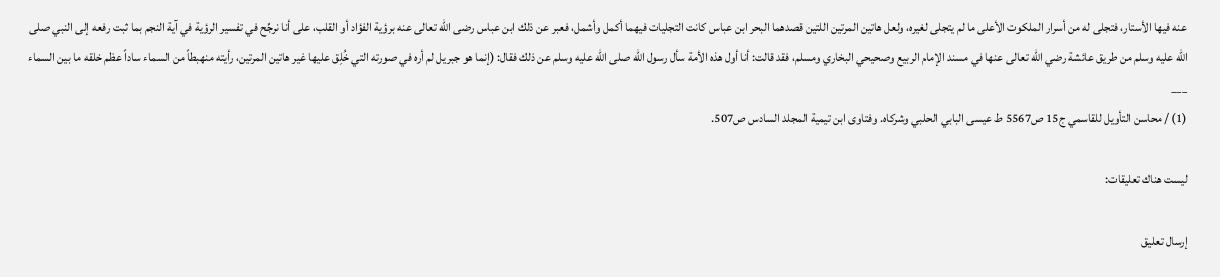عنه فيها الأستار، فتجلى له من أسرار الملكوت الأعلى ما لم يتجلى لغيره، ولعل هاتين المرتين اللتين قصدهما البحر ابن عباس كانت التجليات فيهما أكمل وأشمل، فعبر عن ذلك ابن عباس رضى الله تعالى عنه برؤية الفؤاد أو القلب، على أنا نرجِّح في تفسير الرؤية في آية النجم بما ثبت رفعه إلى النبي صلى الله عليه وسلم من طريق عائشة رضي الله تعالى عنها في مسند الإمام الربيع وصحيحي البخاري ومسلم، فقد قالت: أنا أول هذه الأمة سأل رسول الله صلى الله عليه وسلم عن ذلك فقال: (إنما هو جبريل لم أره في صورته التي خُلِق عليها غير هاتين المرتين، رأيته منهبطاً من السماء ساداً عظم خلقه ما بين السماء
___
(1) / محاسن التأويل للقاسمي ج15 ص5567 ط عيسى البابي الحلبي وشركاه. وفتاوى ابن تيمية المجلد السادس ص507.

ليست هناك تعليقات:

إرسال تعليق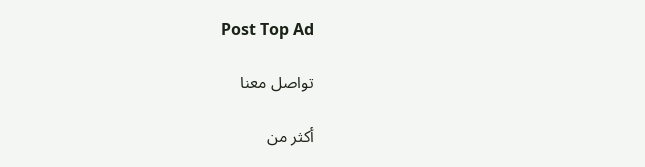Post Top Ad

تواصل معنا

أكثر من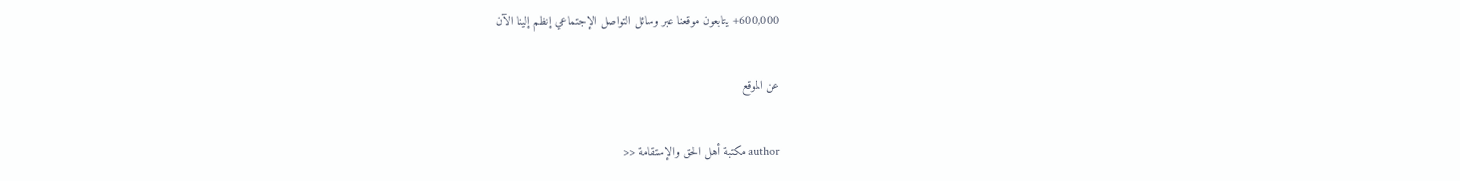600,000+ يتابعون موقعنا عبر وسائل التواصل الإجتماعي إنظم إلينا الآن

عن الموقع

author مكتبة أهل الحق والإستقامة <<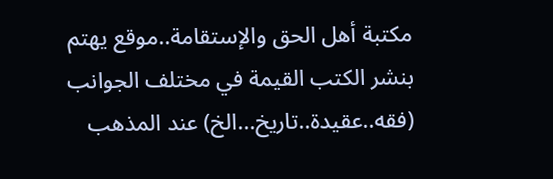مكتبة أهل الحق والإستقامة..موقع يهتم بنشر الكتب القيمة في مختلف الجوانب (فقه..عقيدة..تاريخ...الخ) عند المذهب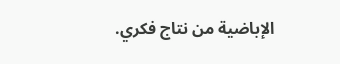الإباضية من نتاج فكري.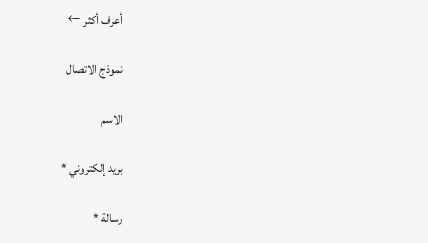أعرف أكثر ←

نموذج الاتصال

الاسم

بريد إلكتروني *

رسالة *